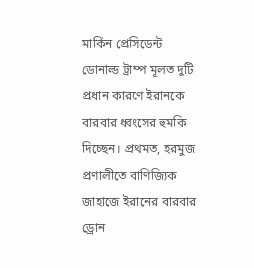মার্কিন প্রেসিডেন্ট ডোনাল্ড ট্রাম্প মূলত দুটি প্রধান কারণে ইরানকে বারবার ধ্বংসের হুমকি দিচ্ছেন। প্রথমত, হরমুজ প্রণালীতে বাণিজ্যিক জাহাজে ইরানের বারবার ড্রোন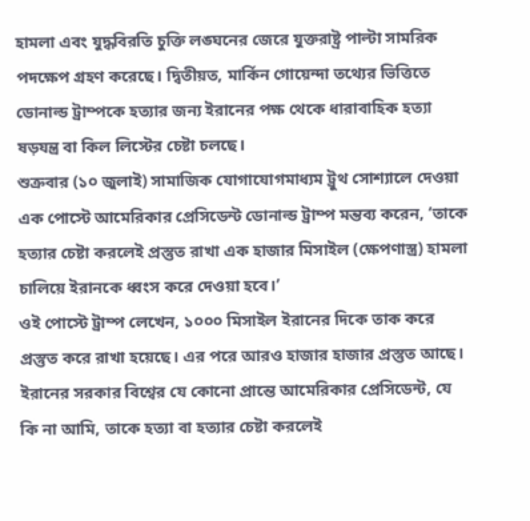হামলা এবং যুদ্ধবিরতি চুক্তি লঙ্ঘনের জেরে যুক্তরাষ্ট্র পাল্টা সামরিক পদক্ষেপ গ্রহণ করেছে। দ্বিতীয়ত, মার্কিন গোয়েন্দা তথ্যের ভিত্তিতে ডোনাল্ড ট্রাম্পকে হত্যার জন্য ইরানের পক্ষ থেকে ধারাবাহিক হত্যা ষড়যন্ত্র বা কিল লিস্টের চেষ্টা চলছে।
শুক্রবার (১০ জুলাই) সামাজিক যোগাযোগমাধ্যম ট্রুথ সোশ্যালে দেওয়া এক পোস্টে আমেরিকার প্রেসিডেন্ট ডোনাল্ড ট্রাম্প মন্তব্য করেন, ‘তাকে হত্যার চেষ্টা করলেই প্রস্তুত রাখা এক হাজার মিসাইল (ক্ষেপণাস্ত্র) হামলা চালিয়ে ইরানকে ধ্বংস করে দেওয়া হবে।’
ওই পোস্টে ট্রাম্প লেখেন, ১০০০ মিসাইল ইরানের দিকে তাক করে প্রস্তুত করে রাখা হয়েছে। এর পরে আরও হাজার হাজার প্রস্তুত আছে। ইরানের সরকার বিশ্বের যে কোনো প্রান্তে আমেরিকার প্রেসিডেন্ট, যে কি না আমি, তাকে হত্যা বা হত্যার চেষ্টা করলেই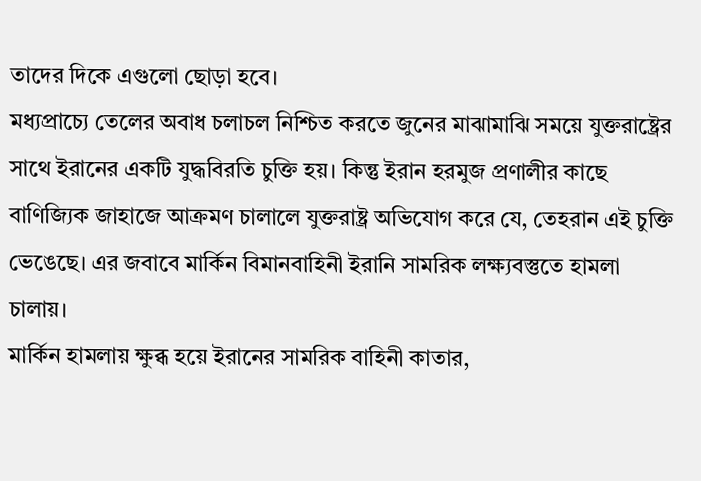তাদের দিকে এগুলো ছোড়া হবে।
মধ্যপ্রাচ্যে তেলের অবাধ চলাচল নিশ্চিত করতে জুনের মাঝামাঝি সময়ে যুক্তরাষ্ট্রের সাথে ইরানের একটি যুদ্ধবিরতি চুক্তি হয়। কিন্তু ইরান হরমুজ প্রণালীর কাছে বাণিজ্যিক জাহাজে আক্রমণ চালালে যুক্তরাষ্ট্র অভিযোগ করে যে, তেহরান এই চুক্তি ভেঙেছে। এর জবাবে মার্কিন বিমানবাহিনী ইরানি সামরিক লক্ষ্যবস্তুতে হামলা চালায়।
মার্কিন হামলায় ক্ষুব্ধ হয়ে ইরানের সামরিক বাহিনী কাতার,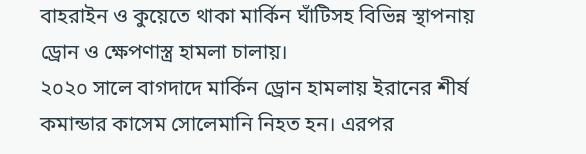বাহরাইন ও কুয়েতে থাকা মার্কিন ঘাঁটিসহ বিভিন্ন স্থাপনায় ড্রোন ও ক্ষেপণাস্ত্র হামলা চালায়।
২০২০ সালে বাগদাদে মার্কিন ড্রোন হামলায় ইরানের শীর্ষ কমান্ডার কাসেম সোলেমানি নিহত হন। এরপর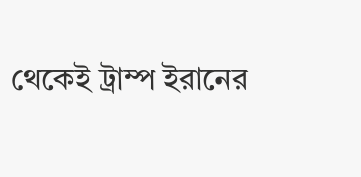থেকেই ট্রাম্প ইরানের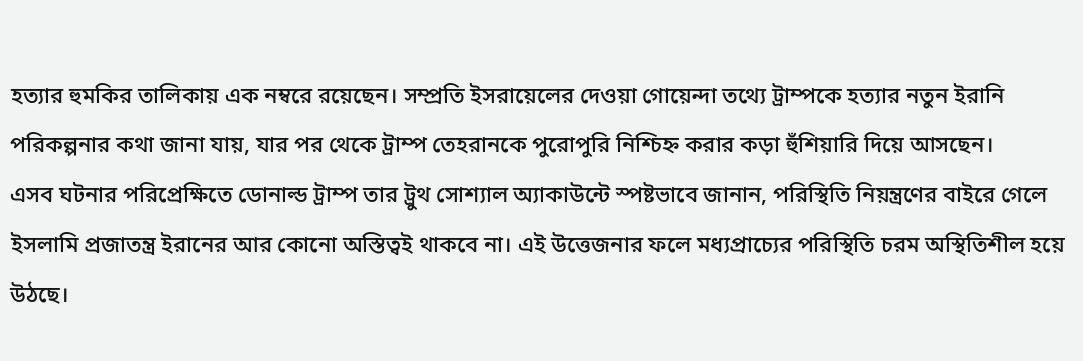হত্যার হুমকির তালিকায় এক নম্বরে রয়েছেন। সম্প্রতি ইসরায়েলের দেওয়া গোয়েন্দা তথ্যে ট্রাম্পকে হত্যার নতুন ইরানি পরিকল্পনার কথা জানা যায়, যার পর থেকে ট্রাম্প তেহরানকে পুরোপুরি নিশ্চিহ্ন করার কড়া হুঁশিয়ারি দিয়ে আসছেন।
এসব ঘটনার পরিপ্রেক্ষিতে ডোনাল্ড ট্রাম্প তার ট্রুথ সোশ্যাল অ্যাকাউন্টে স্পষ্টভাবে জানান, পরিস্থিতি নিয়ন্ত্রণের বাইরে গেলে ইসলামি প্রজাতন্ত্র ইরানের আর কোনো অস্তিত্বই থাকবে না। এই উত্তেজনার ফলে মধ্যপ্রাচ্যের পরিস্থিতি চরম অস্থিতিশীল হয়ে উঠছে।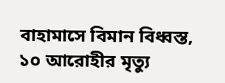বাহামাসে বিমান বিধ্বস্ত, ১০ আরোহীর মৃত্যু